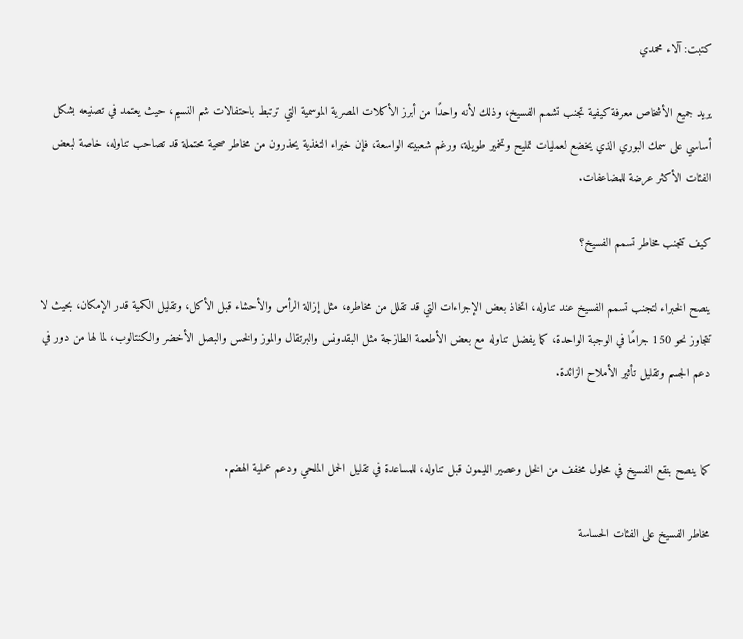كتبت: آلاء محمدي

يريد جميع الأشخاص معرفة كيفية تجنب تشمم الفسيخ، وذلك لأنه واحدًا من أبرز الأكلات المصرية الموسمية التي ترتبط باحتفالات شم النسيم، حيث يعتمد في تصنيعه بشكل أساسي على سمك البوري الذي يخضع لعمليات تمليح وتخمير طويلة، ورغم شعبيته الواسعة، فإن خبراء التغذية يحذرون من مخاطر صحية محتملة قد تصاحب تناوله، خاصة لبعض الفئات الأكثر عرضة للمضاعفات.

كيف تتجنب مخاطر تسمم الفسيخ؟

ينصح الخبراء لتجنب تسمم الفسيخ عند تناوله، اتخاذ بعض الإجراءات التي قد تقلل من مخاطره، مثل إزالة الرأس والأحشاء قبل الأكل، وتقليل الكمية قدر الإمكان، بحيث لا تتجاوز نحو 150 جرامًا في الوجبة الواحدة، كما يفضل تناوله مع بعض الأطعمة الطازجة مثل البقدونس والبرتقال والموز والخس والبصل الأخضر والكنتالوب، لما لها من دور في دعم الجسم وتقليل تأثير الأملاح الزائدة.


كما ينصح بنقع الفسيخ في محلول مخفف من الخل وعصير الليمون قبل تناوله، للمساعدة في تقليل الحمل الملحي ودعم عملية الهضم.

مخاطر الفسيخ على الفئات الحساسة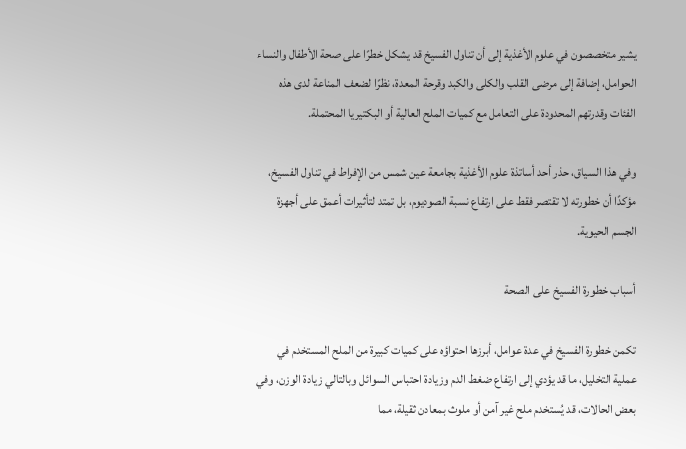يشير متخصصون في علوم الأغذية إلى أن تناول الفسيخ قد يشكل خطرًا على صحة الأطفال والنساء الحوامل، إضافة إلى مرضى القلب والكلى والكبد وقرحة المعدة، نظرًا لضعف المناعة لدى هذه الفئات وقدرتهم المحدودة على التعامل مع كميات الملح العالية أو البكتيريا المحتملة.

وفي هذا السياق، حذر أحد أساتذة علوم الأغذية بجامعة عين شمس من الإفراط في تناول الفسيخ، مؤكدًا أن خطورته لا تقتصر فقط على ارتفاع نسبة الصوديوم، بل تمتد لتأثيرات أعمق على أجهزة الجسم الحيوية.

أسباب خطورة الفسيخ على الصحة

تكمن خطورة الفسيخ في عدة عوامل، أبرزها احتواؤه على كميات كبيرة من الملح المستخدم في عملية التخليل، ما قد يؤدي إلى ارتفاع ضغط الدم وزيادة احتباس السوائل وبالتالي زيادة الوزن، وفي بعض الحالات، قد يُستخدم ملح غير آمن أو ملوث بمعادن ثقيلة، مما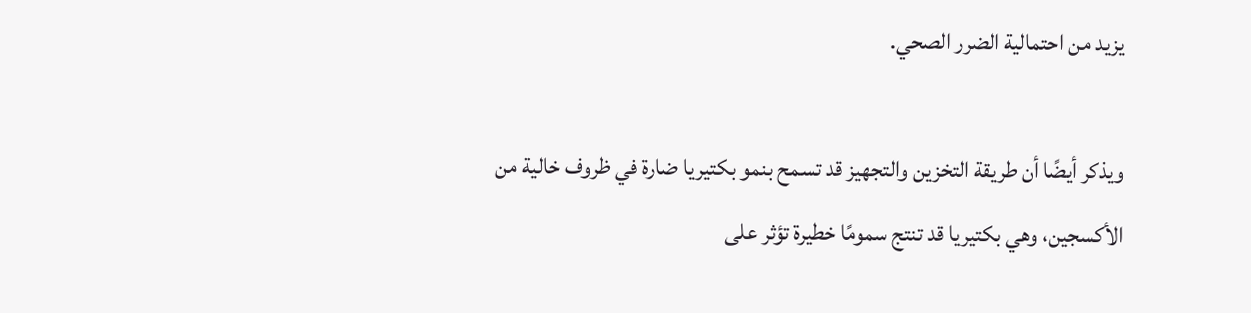يزيد من احتمالية الضرر الصحي.

ويذكر أيضًا أن طريقة التخزين والتجهيز قد تسمح بنمو بكتيريا ضارة في ظروف خالية من الأكسجين، وهي بكتيريا قد تنتج سمومًا خطيرة تؤثر على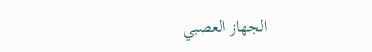الجهاز العصبي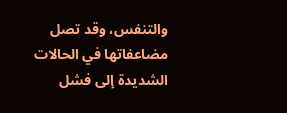والتنفس، وقد تصل مضاعفاتها في الحالات الشديدة إلى فشل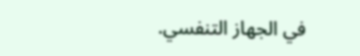في الجهاز التنفسي.